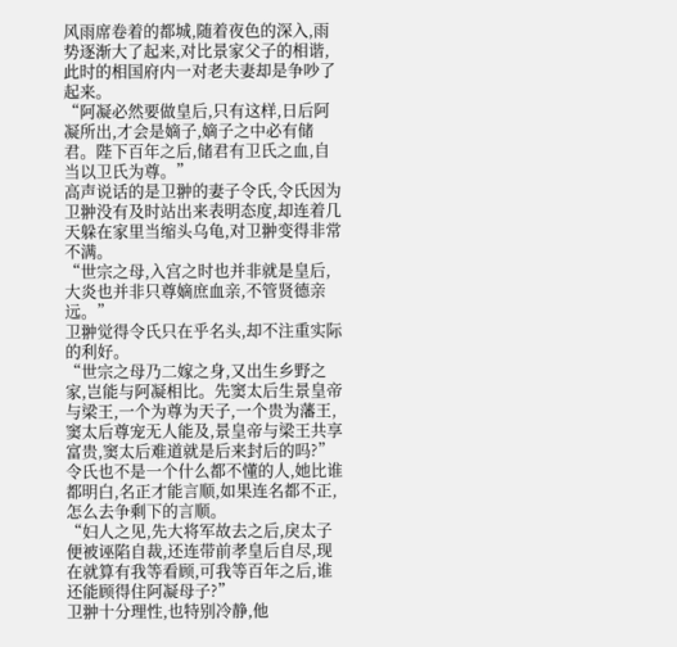风雨席卷着的都城,随着夜色的深入,雨势逐渐大了起来,对比景家父子的相谐,此时的相国府内一对老夫妻却是争吵了起来。
“阿凝必然要做皇后,只有这样,日后阿凝所出,才会是嫡子,嫡子之中必有储君。陛下百年之后,储君有卫氏之血,自当以卫氏为尊。”
高声说话的是卫翀的妻子令氏,令氏因为卫翀没有及时站出来表明态度,却连着几天躲在家里当缩头乌龟,对卫翀变得非常不满。
“世宗之母,入宫之时也并非就是皇后,大炎也并非只尊嫡庶血亲,不管贤德亲远。”
卫翀觉得令氏只在乎名头,却不注重实际的利好。
“世宗之母乃二嫁之身,又出生乡野之家,岂能与阿凝相比。先窦太后生景皇帝与梁王,一个为尊为天子,一个贵为藩王,窦太后尊宠无人能及,景皇帝与梁王共享富贵,窦太后难道就是后来封后的吗?”
令氏也不是一个什么都不懂的人,她比谁都明白,名正才能言顺,如果连名都不正,怎么去争剩下的言顺。
“妇人之见,先大将军故去之后,戾太子便被诬陷自裁,还连带前孝皇后自尽,现在就算有我等看顾,可我等百年之后,谁还能顾得住阿凝母子?”
卫翀十分理性,也特别冷静,他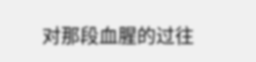对那段血腥的过往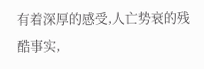有着深厚的感受,人亡势衰的残酷事实,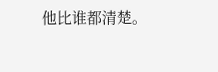他比谁都清楚。